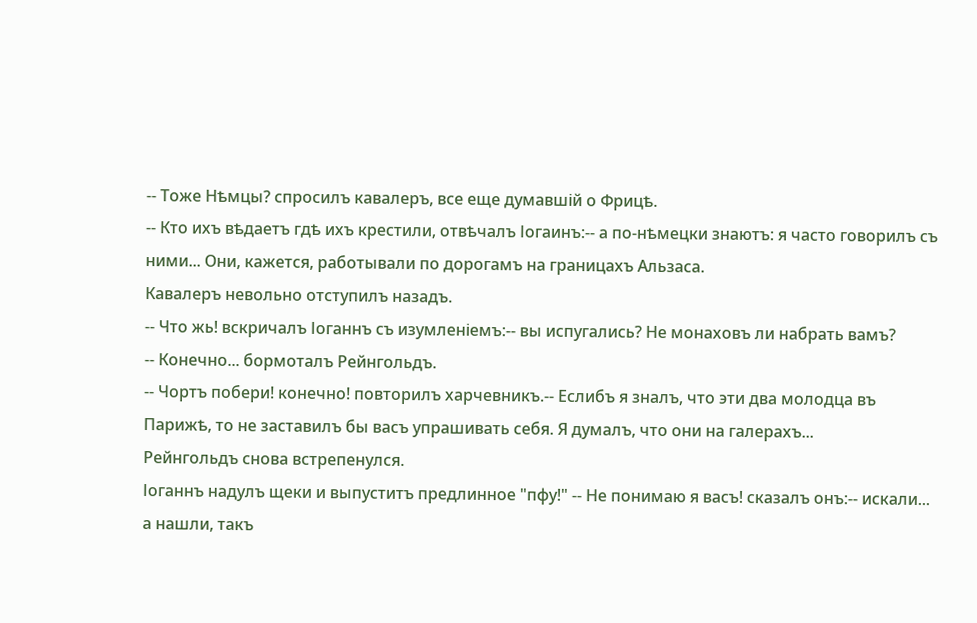-- Тоже Нѣмцы? спросилъ кавалеръ, все еще думавшій о Фрицѣ.
-- Кто ихъ вѣдаетъ гдѣ ихъ крестили, отвѣчалъ Іогаинъ:-- а по-нѣмецки знаютъ: я часто говорилъ съ ними... Они, кажется, paботывали по дорогамъ на границахъ Альзаса.
Кавалеръ невольно отступилъ назадъ.
-- Что жь! вскричалъ Іоганнъ съ изумленіемъ:-- вы испугались? Не монаховъ ли набрать вамъ?
-- Конечно... бормоталъ Рейнгольдъ.
-- Чортъ побери! конечно! повторилъ харчевникъ.-- Еслибъ я зналъ, что эти два молодца въ Парижѣ, то не заставилъ бы васъ упрашивать себя. Я думалъ, что они на галерахъ...
Рейнгольдъ снова встрепенулся.
Іоганнъ надулъ щеки и выпуститъ предлинное "пфу!" -- Не понимаю я васъ! сказалъ онъ:-- искали... а нашли, такъ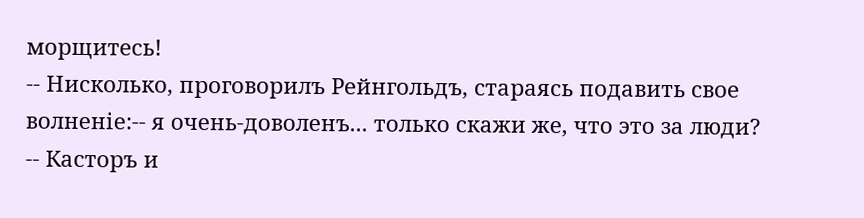морщитесь!
-- Нисколько, проговорилъ Рейнгольдъ, стараясь подавить свое волненіе:-- я очень-доволенъ... только скажи же, что это за люди?
-- Касторъ и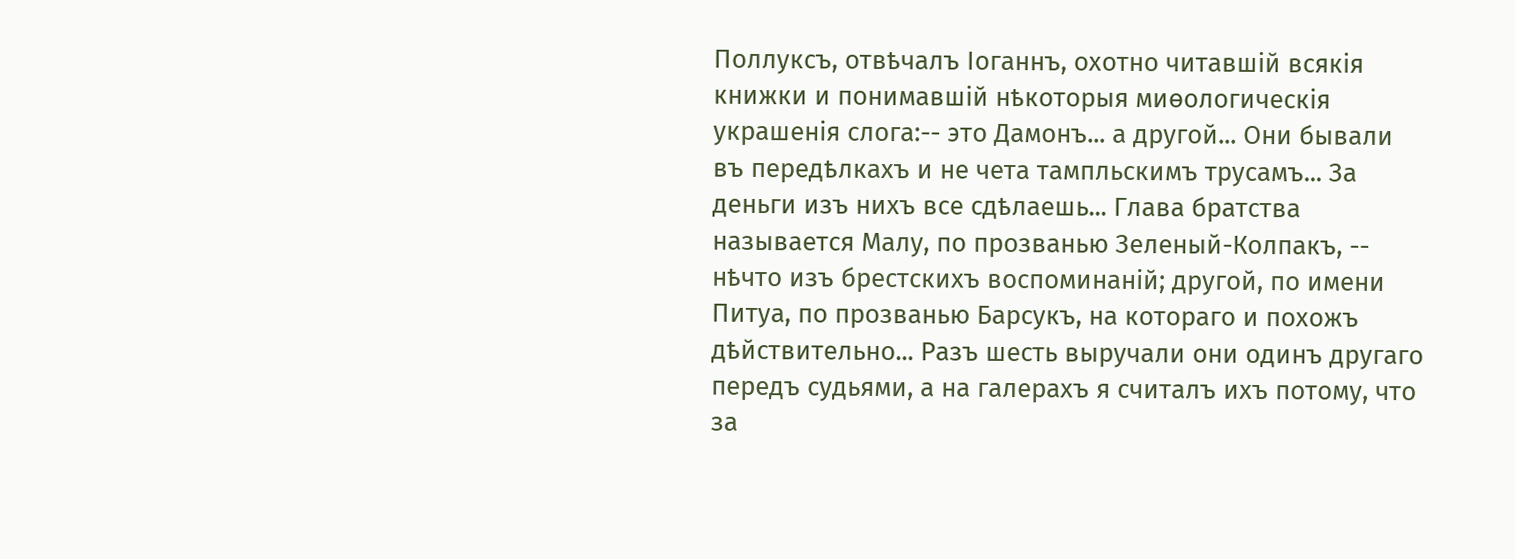Поллуксъ, отвѣчалъ Іоганнъ, охотно читавшій всякія книжки и понимавшій нѣкоторыя миѳологическія украшенія слога:-- это Дамонъ... а другой... Они бывали въ передѣлкахъ и не чета тампльскимъ трусамъ... За деньги изъ нихъ все сдѣлаешь... Глава братства называется Малу, по прозванью Зеленый-Колпакъ, -- нѣчто изъ брестскихъ воспоминаній; другой, по имени Питуа, по прозванью Барсукъ, на котораго и похожъ дѣйствительно... Разъ шесть выручали они одинъ другаго передъ судьями, а на галерахъ я считалъ ихъ потому, что за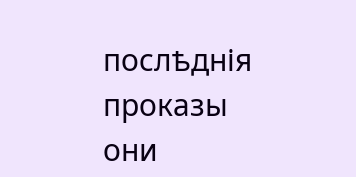послѣднія проказы они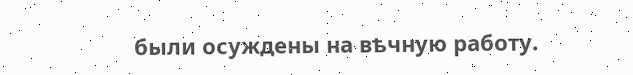были осуждены на вѣчную работу.